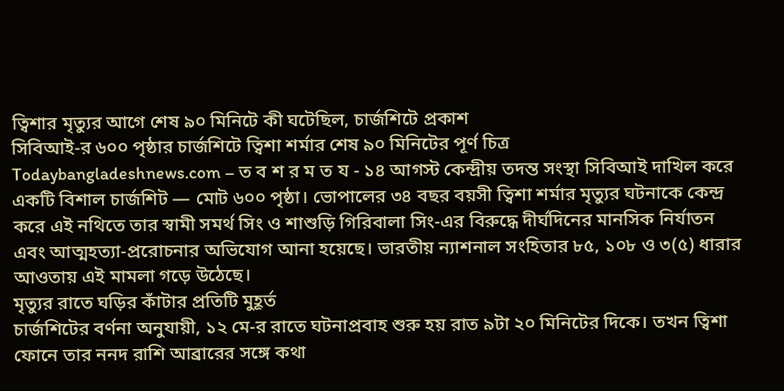ত্বিশার মৃত্যুর আগে শেষ ৯০ মিনিটে কী ঘটেছিল, চার্জশিটে প্রকাশ
সিবিআই-র ৬০০ পৃষ্ঠার চার্জশিটে ত্বিশা শর্মার শেষ ৯০ মিনিটের পূর্ণ চিত্র
Todaybangladeshnews.com – ত ব শ র ম ত য - ১৪ আগস্ট কেন্দ্রীয় তদন্ত সংস্থা সিবিআই দাখিল করে একটি বিশাল চার্জশিট — মোট ৬০০ পৃষ্ঠা। ভোপালের ৩৪ বছর বয়সী ত্বিশা শর্মার মৃত্যুর ঘটনাকে কেন্দ্র করে এই নথিতে তার স্বামী সমর্থ সিং ও শাশুড়ি গিরিবালা সিং-এর বিরুদ্ধে দীর্ঘদিনের মানসিক নির্যাতন এবং আত্মহত্যা-প্ররোচনার অভিযোগ আনা হয়েছে। ভারতীয় ন্যাশনাল সংহিতার ৮৫, ১০৮ ও ৩(৫) ধারার আওতায় এই মামলা গড়ে উঠেছে।
মৃত্যুর রাতে ঘড়ির কাঁটার প্রতিটি মুহূর্ত
চার্জশিটের বর্ণনা অনুযায়ী, ১২ মে-র রাতে ঘটনাপ্রবাহ শুরু হয় রাত ৯টা ২০ মিনিটের দিকে। তখন ত্বিশা ফোনে তার ননদ রাশি আব্রারের সঙ্গে কথা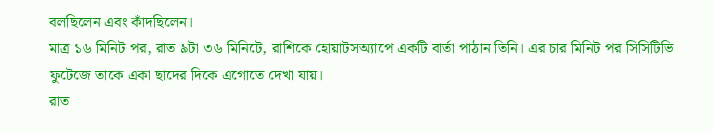বলছিলেন এবং কাঁদছিলেন।
মাত্র ১৬ মিনিট পর, রাত ৯টা ৩৬ মিনিটে, রাশিকে হোয়াটসঅ্যাপে একটি বার্তা পাঠান তিনি। এর চার মিনিট পর সিসিটিভি ফুটেজে তাকে একা ছাদের দিকে এগোতে দেখা যায়।
রাত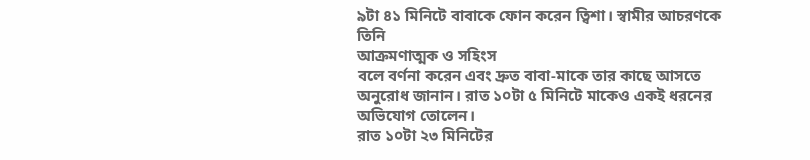৯টা ৪১ মিনিটে বাবাকে ফোন করেন ত্বিশা। স্বামীর আচরণকে তিনি
আক্রমণাত্মক ও সহিংস
বলে বর্ণনা করেন এবং দ্রুত বাবা-মাকে তার কাছে আসতে অনুরোধ জানান। রাত ১০টা ৫ মিনিটে মাকেও একই ধরনের অভিযোগ তোলেন।
রাত ১০টা ২৩ মিনিটের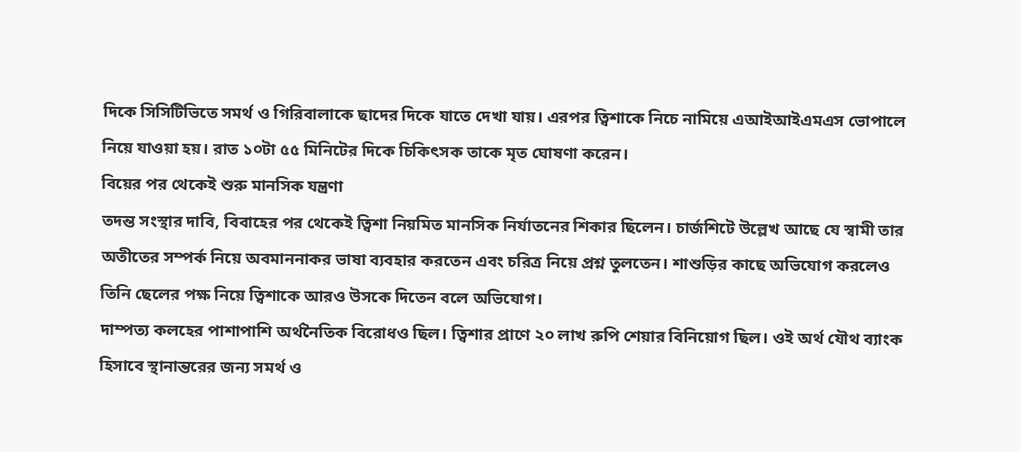দিকে সিসিটিভিতে সমর্থ ও গিরিবালাকে ছাদের দিকে যাতে দেখা যায়। এরপর ত্বিশাকে নিচে নামিয়ে এআইআইএমএস ভোপালে নিয়ে যাওয়া হয়। রাত ১০টা ৫৫ মিনিটের দিকে চিকিৎসক তাকে মৃত ঘোষণা করেন।
বিয়ের পর থেকেই শুরু মানসিক যন্ত্রণা
তদন্ত সংস্থার দাবি, বিবাহের পর থেকেই ত্বিশা নিয়মিত মানসিক নির্যাতনের শিকার ছিলেন। চার্জশিটে উল্লেখ আছে যে স্বামী তার অতীতের সম্পর্ক নিয়ে অবমাননাকর ভাষা ব্যবহার করতেন এবং চরিত্র নিয়ে প্রশ্ন তুলতেন। শাশুড়ির কাছে অভিযোগ করলেও তিনি ছেলের পক্ষ নিয়ে ত্বিশাকে আরও উসকে দিতেন বলে অভিযোগ।
দাম্পত্য কলহের পাশাপাশি অর্থনৈতিক বিরোধও ছিল। ত্বিশার প্রাণে ২০ লাখ রুপি শেয়ার বিনিয়োগ ছিল। ওই অর্থ যৌথ ব্যাংক হিসাবে স্থানান্তরের জন্য সমর্থ ও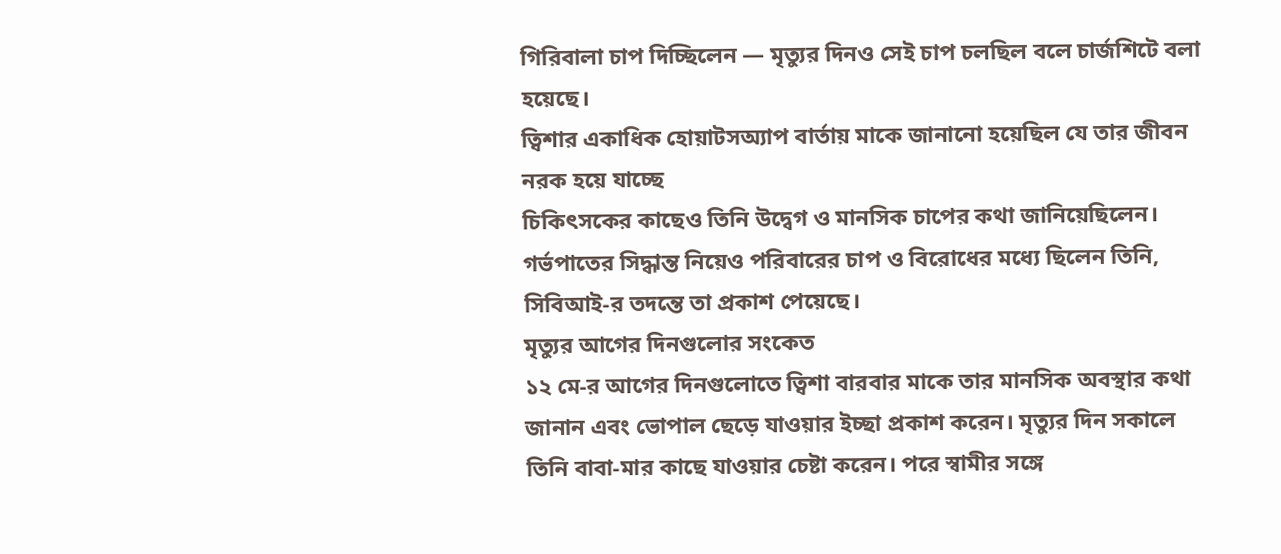গিরিবালা চাপ দিচ্ছিলেন — মৃত্যুর দিনও সেই চাপ চলছিল বলে চার্জশিটে বলা হয়েছে।
ত্বিশার একাধিক হোয়াটসঅ্যাপ বার্তায় মাকে জানানো হয়েছিল যে তার জীবন
নরক হয়ে যাচ্ছে
চিকিৎসকের কাছেও তিনি উদ্বেগ ও মানসিক চাপের কথা জানিয়েছিলেন। গর্ভপাতের সিদ্ধান্ত নিয়েও পরিবারের চাপ ও বিরোধের মধ্যে ছিলেন তিনি, সিবিআই-র তদন্তে তা প্রকাশ পেয়েছে।
মৃত্যুর আগের দিনগুলোর সংকেত
১২ মে-র আগের দিনগুলোতে ত্বিশা বারবার মাকে তার মানসিক অবস্থার কথা জানান এবং ভোপাল ছেড়ে যাওয়ার ইচ্ছা প্রকাশ করেন। মৃত্যুর দিন সকালে তিনি বাবা-মার কাছে যাওয়ার চেষ্টা করেন। পরে স্বামীর সঙ্গে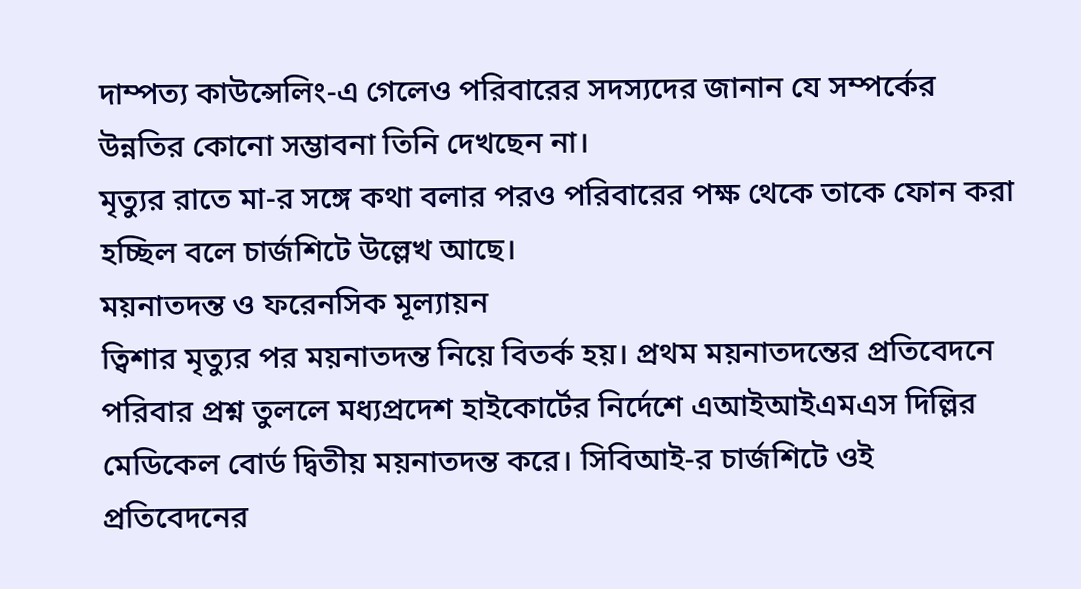দাম্পত্য কাউন্সেলিং-এ গেলেও পরিবারের সদস্যদের জানান যে সম্পর্কের উন্নতির কোনো সম্ভাবনা তিনি দেখছেন না।
মৃত্যুর রাতে মা-র সঙ্গে কথা বলার পরও পরিবারের পক্ষ থেকে তাকে ফোন করা হচ্ছিল বলে চার্জশিটে উল্লেখ আছে।
ময়নাতদন্ত ও ফরেনসিক মূল্যায়ন
ত্বিশার মৃত্যুর পর ময়নাতদন্ত নিয়ে বিতর্ক হয়। প্রথম ময়নাতদন্তের প্রতিবেদনে পরিবার প্রশ্ন তুললে মধ্যপ্রদেশ হাইকোর্টের নির্দেশে এআইআইএমএস দিল্লির মেডিকেল বোর্ড দ্বিতীয় ময়নাতদন্ত করে। সিবিআই-র চার্জশিটে ওই প্রতিবেদনের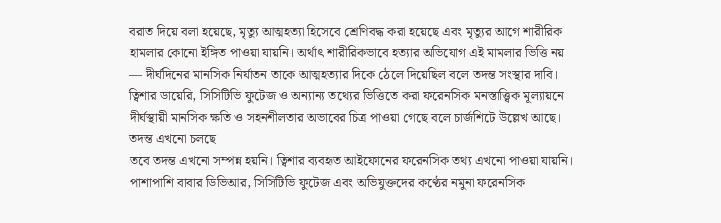বরাত দিয়ে বলা হয়েছে, মৃত্যু আত্মহত্যা হিসেবে শ্রেণিবদ্ধ করা হয়েছে এবং মৃত্যুর আগে শারীরিক হামলার কোনো ইঙ্গিত পাওয়া যায়নি। অর্থাৎ শারীরিকভাবে হত্যার অভিযোগ এই মামলার ভিত্তি নয় — দীর্ঘদিনের মানসিক নির্যাতন তাকে আত্মহত্যার দিকে ঠেলে দিয়েছিল বলে তদন্ত সংস্থার দাবি।
ত্বিশার ডায়েরি, সিসিটিভি ফুটেজ ও অন্যান্য তথ্যের ভিত্তিতে করা ফরেনসিক মনস্তাত্ত্বিক মূল্যায়নে দীর্ঘস্থায়ী মানসিক ক্ষতি ও সহনশীলতার অভাবের চিত্র পাওয়া গেছে বলে চার্জশিটে উল্লেখ আছে।
তদন্ত এখনো চলছে
তবে তদন্ত এখনো সম্পন্ন হয়নি। ত্বিশার ব্যবহৃত আইফোনের ফরেনসিক তথ্য এখনো পাওয়া যায়নি। পাশাপাশি বাবার ডিভিআর, সিসিটিভি ফুটেজ এবং অভিযুক্তদের কণ্ঠের নমুনা ফরেনসিক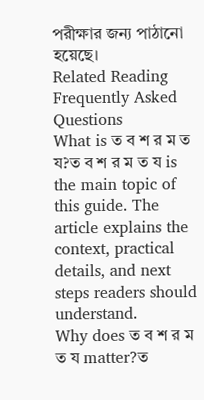পরীক্ষার জন্য পাঠানো হয়েছে।
Related Reading
Frequently Asked Questions
What is ত ব শ র ম ত য?ত ব শ র ম ত য is the main topic of this guide. The article explains the context, practical details, and next steps readers should understand.
Why does ত ব শ র ম ত য matter?ত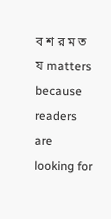ব শ র ম ত য matters because readers are looking for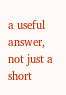a useful answer, not just a short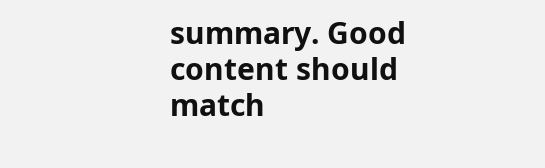summary. Good content should match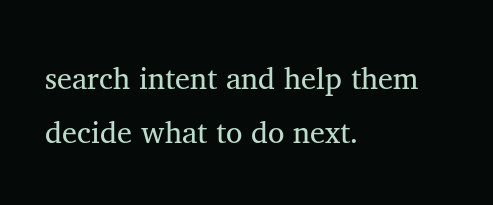search intent and help them decide what to do next.